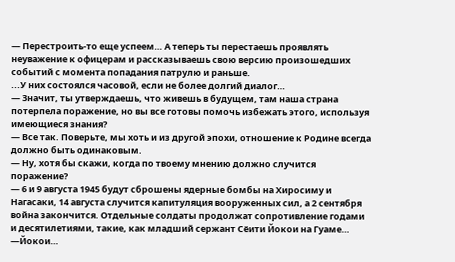— Перестроить-то еще успеем… А теперь ты перестаешь проявлять неуважение к офицерам и рассказываешь свою версию произошедших событий с момента попадания патрулю и раньше.
...У них состоялся часовой, если не более долгий диалог…
— Значит, ты утверждаешь, что живешь в будущем, там наша страна потерпела поражение, но вы все готовы помочь избежать этого, используя имеющиеся знания?
— Все так. Поверьте, мы хоть и из другой эпохи, отношение к Родине всегда должно быть одинаковым.
— Ну, хотя бы скажи, когда по твоему мнению должно случится поражение?
— 6 и 9 августа 1945 будут сброшены ядерные бомбы на Хиросиму и Нагасаки, 14 августа случится капитуляция вооруженных сил, а 2 сентября война закончится. Отдельные солдаты продолжат сопротивление годами и десятилетиями, такие, как младший сержант Сёити Йокои на Гуаме…
—Йокои…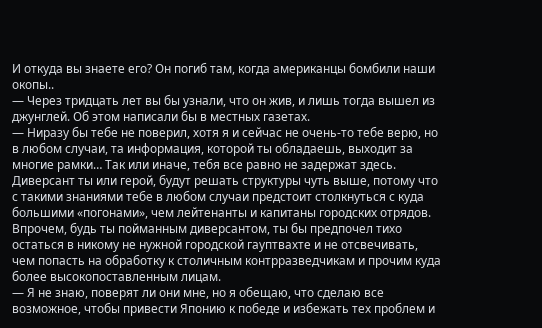И откуда вы знаете его? Он погиб там, когда американцы бомбили наши окопы..
— Через тридцать лет вы бы узнали, что он жив, и лишь тогда вышел из джунглей. Об этом написали бы в местных газетах.
— Ниразу бы тебе не поверил, хотя я и сейчас не очень-то тебе верю, но в любом случаи, та информация, которой ты обладаешь, выходит за многие рамки… Так или иначе, тебя все равно не задержат здесь. Диверсант ты или герой, будут решать структуры чуть выше, потому что с такими знаниями тебе в любом случаи предстоит столкнуться с куда большими «погонами», чем лейтенанты и капитаны городских отрядов. Впрочем, будь ты пойманным диверсантом, ты бы предпочел тихо остаться в никому не нужной городской гауптвахте и не отсвечивать, чем попасть на обработку к столичным контрразведчикам и прочим куда более высокопоставленным лицам.
— Я не знаю, поверят ли они мне, но я обещаю, что сделаю все возможное, чтобы привести Японию к победе и избежать тех проблем и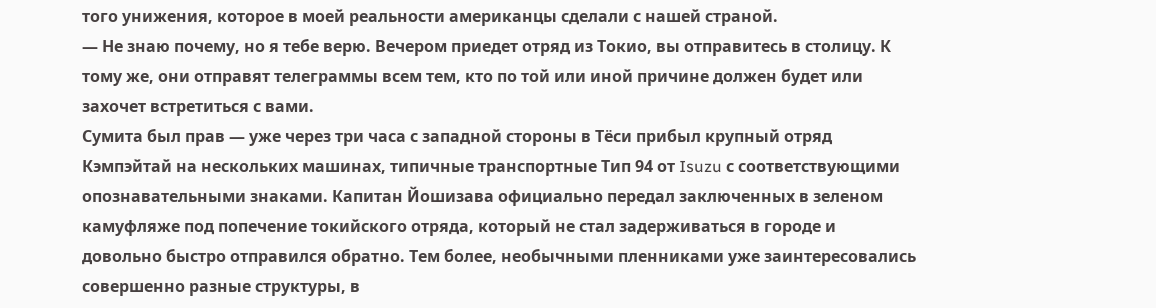того унижения, которое в моей реальности американцы сделали с нашей страной.
— Не знаю почему, но я тебе верю. Вечером приедет отряд из Токио, вы отправитесь в столицу. К тому же, они отправят телеграммы всем тем, кто по той или иной причине должен будет или захочет встретиться с вами.
Сумита был прав — уже через три часа с западной стороны в Тёси прибыл крупный отряд Кэмпэйтай на нескольких машинах, типичные транспортные Тип 94 от Isuzu с соответствующими опознавательными знаками. Капитан Йошизава официально передал заключенных в зеленом камуфляже под попечение токийского отряда, который не стал задерживаться в городе и довольно быстро отправился обратно. Тем более, необычными пленниками уже заинтересовались совершенно разные структуры, в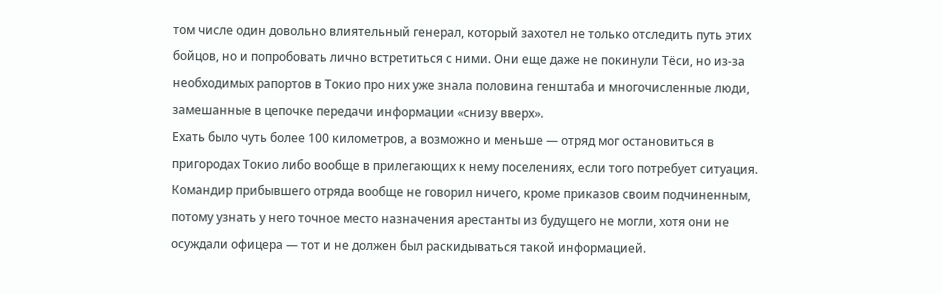том числе один довольно влиятельный генерал, который захотел не только отследить путь этих бойцов, но и попробовать лично встретиться с ними. Они еще даже не покинули Тёси, но из-за необходимых рапортов в Токио про них уже знала половина генштаба и многочисленные люди, замешанные в цепочке передачи информации «снизу вверх».
Ехать было чуть более 100 километров, а возможно и меньше — отряд мог остановиться в пригородах Токио либо вообще в прилегающих к нему поселениях, если того потребует ситуация. Командир прибывшего отряда вообще не говорил ничего, кроме приказов своим подчиненным, потому узнать у него точное место назначения арестанты из будущего не могли, хотя они не осуждали офицера — тот и не должен был раскидываться такой информацией.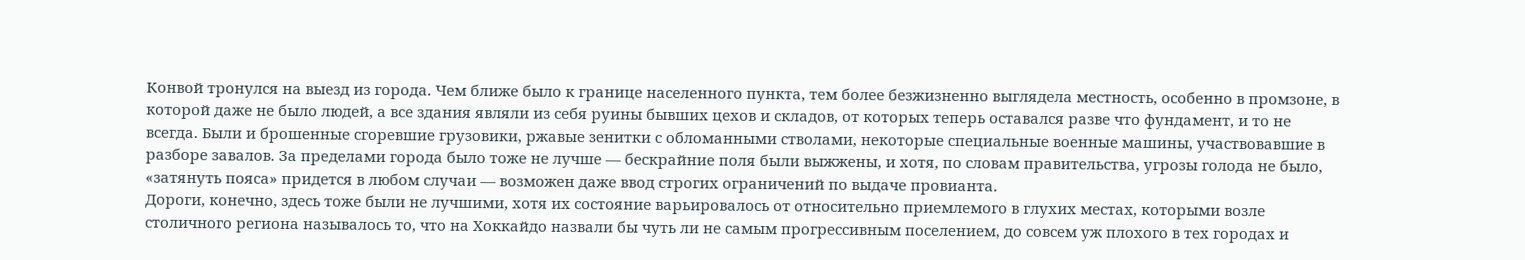Конвой тронулся на выезд из города. Чем ближе было к границе населенного пункта, тем более безжизненно выглядела местность, особенно в промзоне, в которой даже не было людей, а все здания являли из себя руины бывших цехов и складов, от которых теперь оставался разве что фундамент, и то не всегда. Были и брошенные сгоревшие грузовики, ржавые зенитки с обломанными стволами, некоторые специальные военные машины, участвовавшие в разборе завалов. За пределами города было тоже не лучше — бескрайние поля были выжжены, и хотя, по словам правительства, угрозы голода не было, «затянуть пояса» придется в любом случаи — возможен даже ввод строгих ограничений по выдаче провианта.
Дороги, конечно, здесь тоже были не лучшими, хотя их состояние варьировалось от относительно приемлемого в глухих местах, которыми возле столичного региона называлось то, что на Хоккайдо назвали бы чуть ли не самым прогрессивным поселением, до совсем уж плохого в тех городах и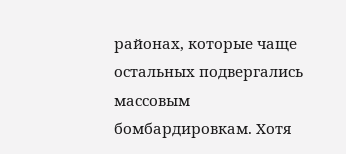районах, которые чаще остальных подвергались массовым бомбардировкам. Хотя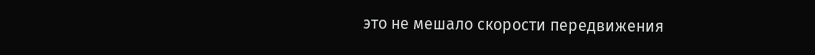это не мешало скорости передвижения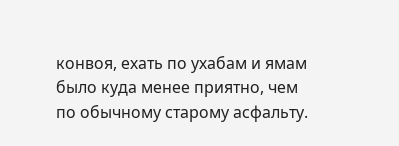конвоя, ехать по ухабам и ямам было куда менее приятно, чем по обычному старому асфальту.